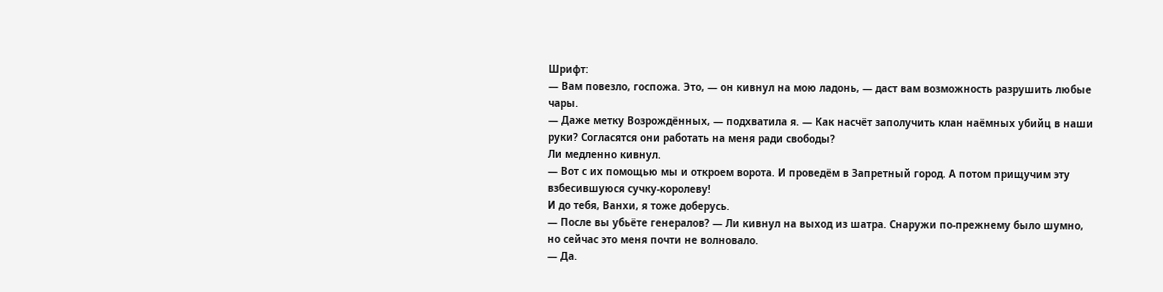Шрифт:
— Вам повезло, госпожа. Это, — он кивнул на мою ладонь, — даст вам возможность разрушить любые чары.
— Даже метку Возрождённых, — подхватила я. — Как насчёт заполучить клан наёмных убийц в наши руки? Согласятся они работать на меня ради свободы?
Ли медленно кивнул.
— Вот с их помощью мы и откроем ворота. И проведём в Запретный город. А потом прищучим эту взбесившуюся сучку-королеву!
И до тебя, Ванхи, я тоже доберусь.
— После вы убьёте генералов? — Ли кивнул на выход из шатра. Снаружи по-прежнему было шумно, но сейчас это меня почти не волновало.
— Да.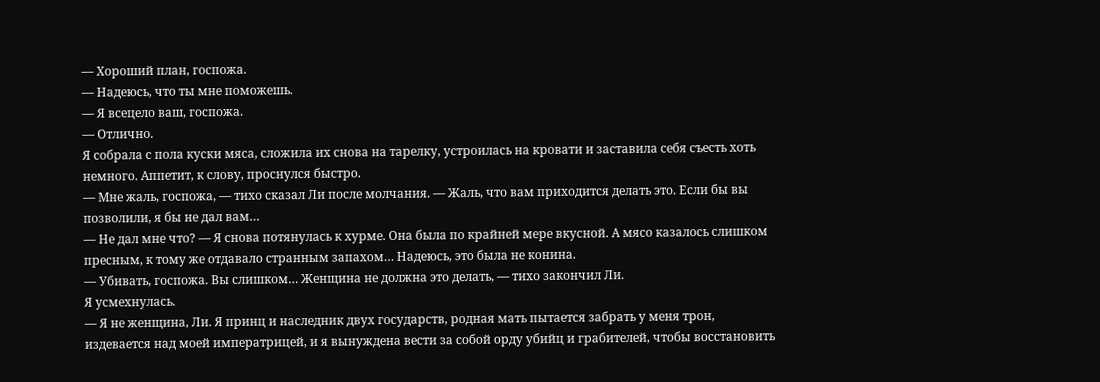— Хороший план, госпожа.
— Надеюсь, что ты мне поможешь.
— Я всецело ваш, госпожа.
— Отлично.
Я собрала с пола куски мяса, сложила их снова на тарелку, устроилась на кровати и заставила себя съесть хоть немного. Аппетит, к слову, проснулся быстро.
— Мне жаль, госпожа, — тихо сказал Ли после молчания. — Жаль, что вам приходится делать это. Если бы вы позволили, я бы не дал вам…
— Не дал мне что? — Я снова потянулась к хурме. Она была по крайней мере вкусной. А мясо казалось слишком пресным, к тому же отдавало странным запахом… Надеюсь, это была не конина.
— Убивать, госпожа. Вы слишком… Женщина не должна это делать, — тихо закончил Ли.
Я усмехнулась.
— Я не женщина, Ли. Я принц и наследник двух государств, родная мать пытается забрать у меня трон, издевается над моей императрицей, и я вынуждена вести за собой орду убийц и грабителей, чтобы восстановить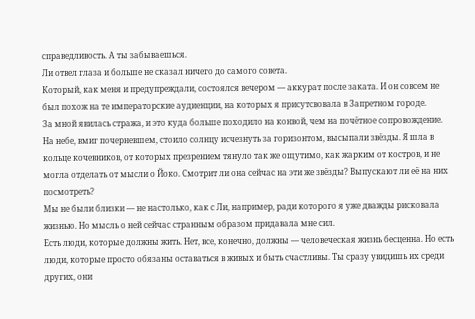справедливость. А ты забываешься.
Ли отвел глаза и больше не сказал ничего до самого совета.
Который, как меня и предупреждали, состоялся вечером — аккурат после заката. И он совсем не был похож на те императорские аудиенции, на которых я присутсвовала в Запретном городе.
За мной явилась стража, и это куда больше походило на конвой, чем на почётное сопровождение.
На небе, вмиг почерневшем, стоило солнцу исчезнуть за горизонтом, высыпали звёзды. Я шла в кольце кочевников, от которых презрением тянуло так же ощутимо, как жарким от костров, и не могла отделать от мысли о Йоко. Смотрит ли она сейчас на эти же звёзды? Выпускают ли её на них посмотреть?
Мы не были близки — не настолько, как с Ли, например, ради которого я уже дважды рисковала жизнью. Но мысль о ней сейчас странным образом придавала мне сил.
Есть люди, которые должны жить. Нет, все, конечно, должны — человеческая жизнь бесценна. Но есть люди, которые просто обязаны оставаться в живых и быть счастливы. Ты сразу увидишь их среди других, они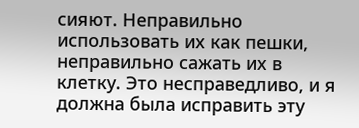сияют. Неправильно использовать их как пешки, неправильно сажать их в клетку. Это несправедливо, и я должна была исправить эту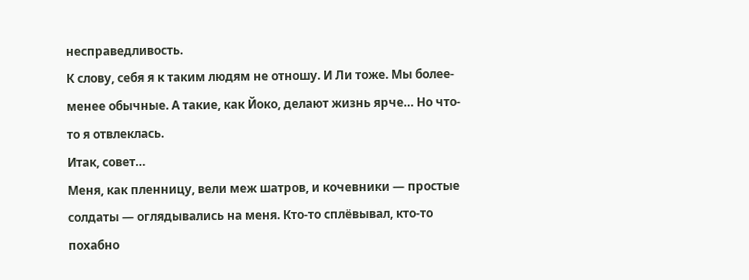несправедливость.
К слову, себя я к таким людям не отношу. И Ли тоже. Мы более-менее обычные. А такие, как Йоко, делают жизнь ярче… Но что-то я отвлеклась.
Итак, совет…
Меня, как пленницу, вели меж шатров, и кочевники — простые солдаты — оглядывались на меня. Кто-то сплёвывал, кто-то похабно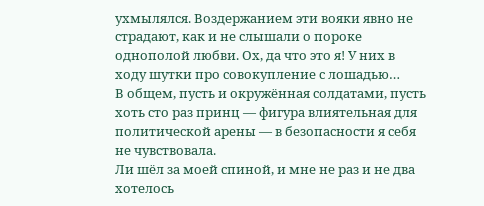ухмылялся. Воздержанием эти вояки явно не страдают, как и не слышали о пороке однополой любви. Ох, да что это я! У них в ходу шутки про совокупление с лошадью…
В общем, пусть и окружённая солдатами, пусть хоть сто раз принц — фигура влиятельная для политической арены — в безопасности я себя не чувствовала.
Ли шёл за моей спиной, и мне не раз и не два хотелось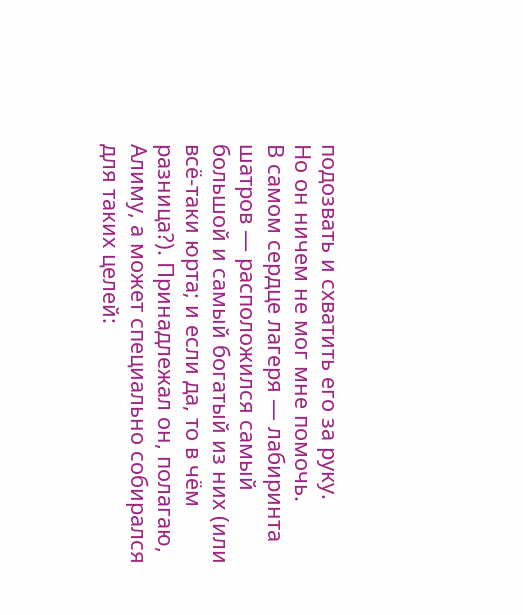подозвать и схватить его за руку.
Но он ничем не мог мне помочь.
В самом сердце лагеря — лабиринта шатров — расположился самый большой и самый богатый из них (или всё-таки юрта; и если да, то в чём разница?). Принадлежал он, полагаю, Алиму, а может специально собирался для таких целей: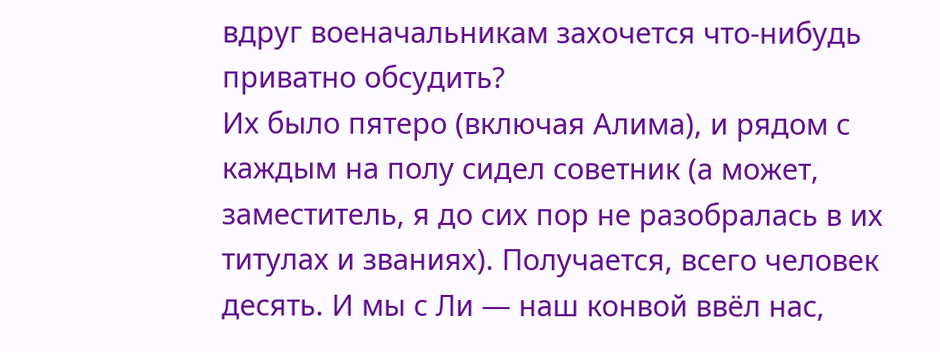вдруг военачальникам захочется что-нибудь приватно обсудить?
Их было пятеро (включая Алима), и рядом с каждым на полу сидел советник (а может, заместитель, я до сих пор не разобралась в их титулах и званиях). Получается, всего человек десять. И мы с Ли — наш конвой ввёл нас,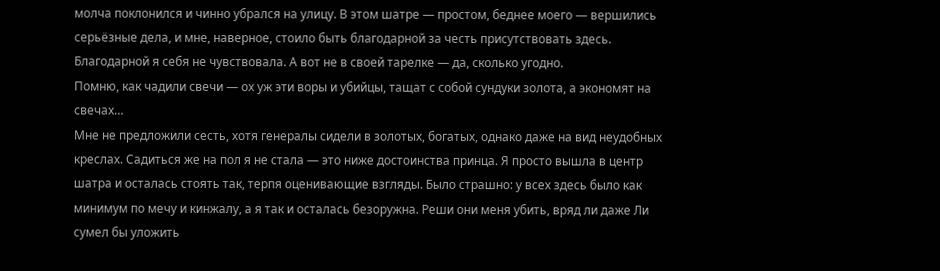молча поклонился и чинно убрался на улицу. В этом шатре — простом, беднее моего — вершились серьёзные дела, и мне, наверное, стоило быть благодарной за честь присутствовать здесь.
Благодарной я себя не чувствовала. А вот не в своей тарелке — да, сколько угодно.
Помню, как чадили свечи — ох уж эти воры и убийцы, тащат с собой сундуки золота, а экономят на свечах…
Мне не предложили сесть, хотя генералы сидели в золотых, богатых, однако даже на вид неудобных креслах. Садиться же на пол я не стала — это ниже достоинства принца. Я просто вышла в центр шатра и осталась стоять так, терпя оценивающие взгляды. Было страшно: у всех здесь было как минимум по мечу и кинжалу, а я так и осталась безоружна. Реши они меня убить, вряд ли даже Ли сумел бы уложить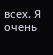всех. Я очень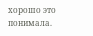хорошо это понимала.